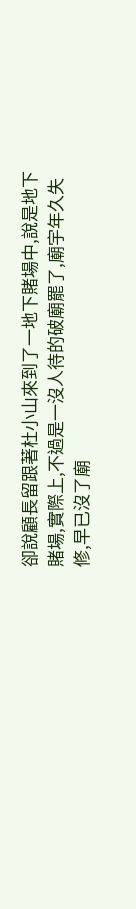卻說顧長留跟著杜小山來到了一地下賭場中,說是地下賭場,實際上,不過是一沒人待的破廟罷了,廟宇年久失修,早已沒了廟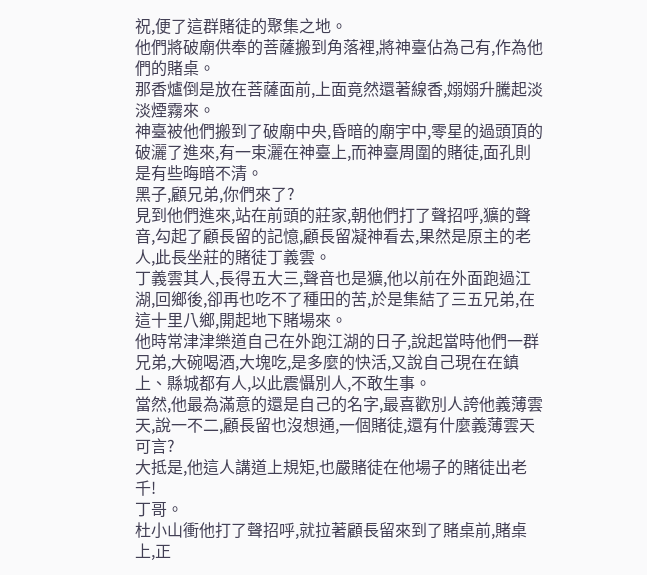祝,便了這群賭徒的聚集之地。
他們將破廟供奉的菩薩搬到角落裡,將神臺佔為己有,作為他們的賭桌。
那香爐倒是放在菩薩面前,上面竟然還著線香,嫋嫋升騰起淡淡煙霧來。
神臺被他們搬到了破廟中央,昏暗的廟宇中,零星的過頭頂的破灑了進來,有一束灑在神臺上,而神臺周圍的賭徒,面孔則是有些晦暗不清。
黑子,顧兄弟,你們來了?
見到他們進來,站在前頭的莊家,朝他們打了聲招呼,獷的聲音,勾起了顧長留的記憶,顧長留凝神看去,果然是原主的老人,此長坐莊的賭徒丁義雲。
丁義雲其人,長得五大三,聲音也是獷,他以前在外面跑過江湖,回鄉後,卻再也吃不了種田的苦,於是集結了三五兄弟,在這十里八鄉,開起地下賭場來。
他時常津津樂道自己在外跑江湖的日子,說起當時他們一群兄弟,大碗喝酒,大塊吃,是多麼的快活,又說自己現在在鎮上、縣城都有人,以此震懾別人,不敢生事。
當然,他最為滿意的還是自己的名字,最喜歡別人誇他義薄雲天,說一不二,顧長留也沒想通,一個賭徒,還有什麼義薄雲天可言?
大抵是,他這人講道上規矩,也嚴賭徒在他場子的賭徒出老千!
丁哥。
杜小山衝他打了聲招呼,就拉著顧長留來到了賭桌前,賭桌上,正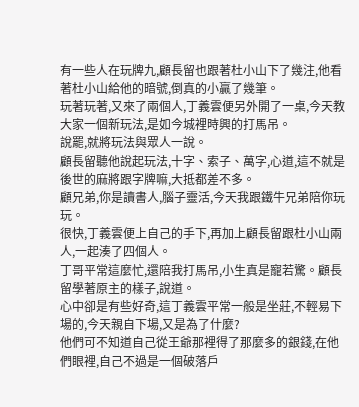有一些人在玩牌九,顧長留也跟著杜小山下了幾注,他看著杜小山給他的暗號,倒真的小贏了幾筆。
玩著玩著,又來了兩個人,丁義雲便另外開了一桌,今天教大家一個新玩法,是如今城裡時興的打馬吊。
說罷,就將玩法與眾人一說。
顧長留聽他說起玩法,十字、索子、萬字,心道,這不就是後世的麻將跟字牌嘛,大抵都差不多。
顧兄弟,你是讀書人,腦子靈活,今天我跟鐵牛兄弟陪你玩玩。
很快,丁義雲便上自己的手下,再加上顧長留跟杜小山兩人,一起湊了四個人。
丁哥平常這麼忙,還陪我打馬吊,小生真是寵若驚。顧長留學著原主的樣子,說道。
心中卻是有些好奇,這丁義雲平常一般是坐莊,不輕易下場的,今天親自下場,又是為了什麼?
他們可不知道自己從王爺那裡得了那麼多的銀錢,在他們眼裡,自己不過是一個破落戶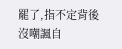罷了,指不定背後沒嘲諷自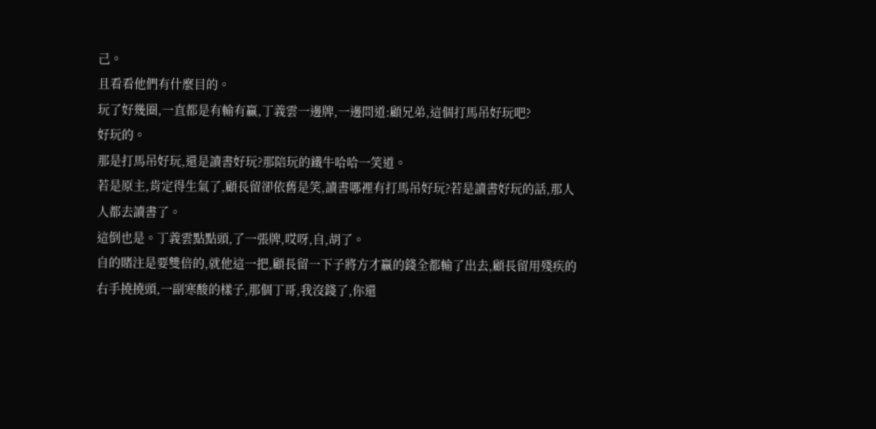己。
且看看他們有什麼目的。
玩了好幾圈,一直都是有輸有贏,丁義雲一邊牌,一邊問道:顧兄弟,這個打馬吊好玩吧?
好玩的。
那是打馬吊好玩,還是讀書好玩?那陪玩的鐵牛哈哈一笑道。
若是原主,肯定得生氣了,顧長留卻依舊是笑,讀書哪裡有打馬吊好玩?若是讀書好玩的話,那人人都去讀書了。
這倒也是。丁義雲點點頭,了一張牌,哎呀,自,胡了。
自的賭注是要雙倍的,就他這一把,顧長留一下子將方才贏的錢全都輸了出去,顧長留用殘疾的右手撓撓頭,一副寒酸的樣子,那個丁哥,我沒錢了,你還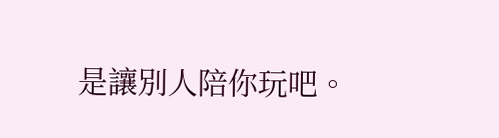是讓別人陪你玩吧。